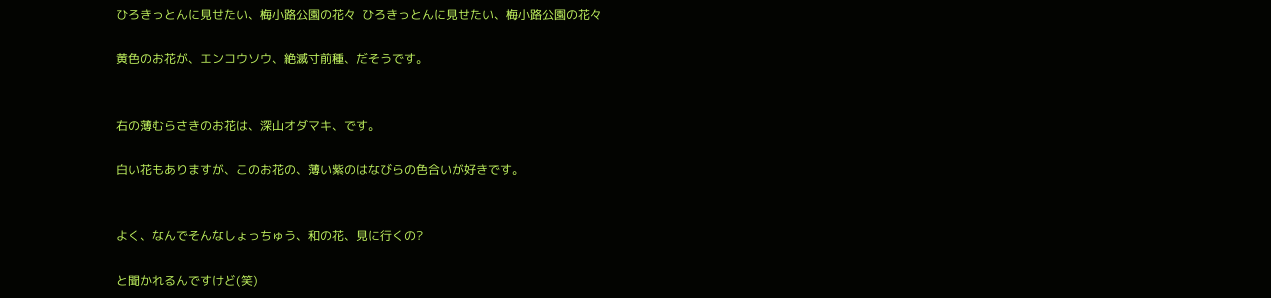ひろきっとんに見せたい、梅小路公園の花々  ひろきっとんに見せたい、梅小路公園の花々

黄色のお花が、エンコウソウ、絶滅寸前種、だそうです。


右の薄むらさきのお花は、深山オダマキ、です。

白い花もありますが、このお花の、薄い紫のはなびらの色合いが好きです。


よく、なんでそんなしょっちゅう、和の花、見に行くの?

と聞かれるんですけど(笑)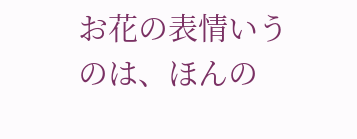お花の表情いうのは、ほんの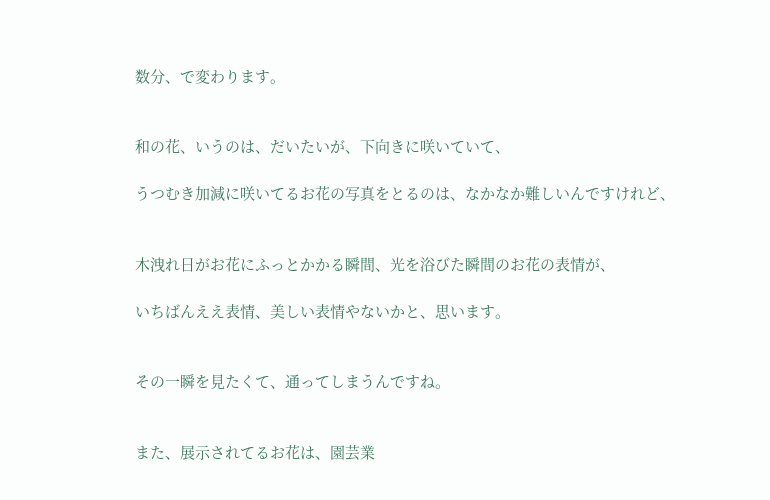数分、で変わります。


和の花、いうのは、だいたいが、下向きに咲いていて、

うつむき加減に咲いてるお花の写真をとるのは、なかなか難しいんですけれど、


木洩れ日がお花にふっとかかる瞬間、光を浴びた瞬間のお花の表情が、

いちばんええ表情、美しい表情やないかと、思います。


その一瞬を見たくて、通ってしまうんですね。


また、展示されてるお花は、園芸業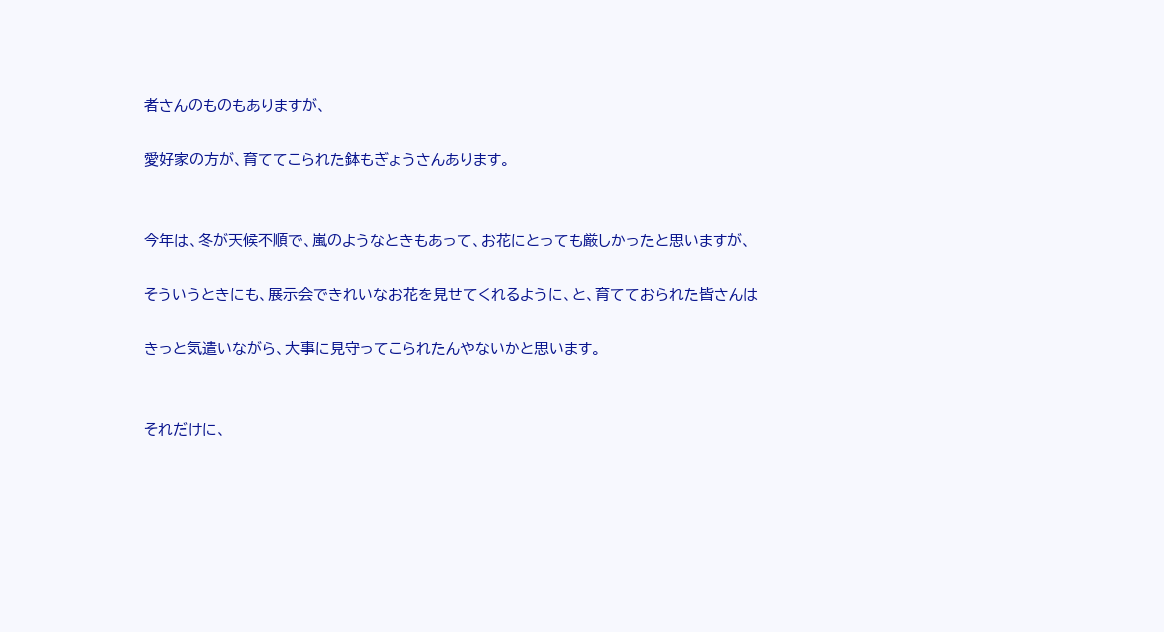者さんのものもありますが、

愛好家の方が、育ててこられた鉢もぎょうさんあります。


今年は、冬が天候不順で、嵐のようなときもあって、お花にとっても厳しかったと思いますが、

そういうときにも、展示会できれいなお花を見せてくれるように、と、育てておられた皆さんは

きっと気遣いながら、大事に見守ってこられたんやないかと思います。


それだけに、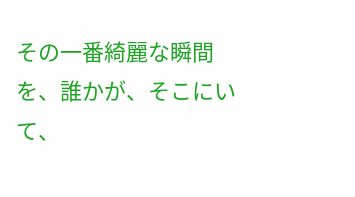その一番綺麗な瞬間を、誰かが、そこにいて、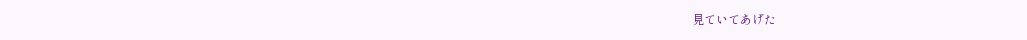見ていてあげた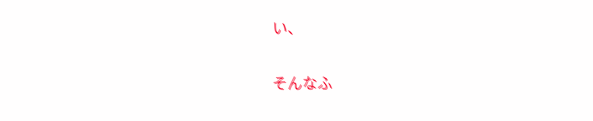い、

そんなふ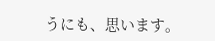うにも、思います。